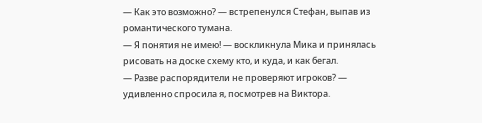— Как это возможно? — встрепенулся Стефан, выпав из романтического тумана.
— Я понятия не имею! — воскликнула Мика и принялась рисовать на доске схему кто, и куда, и как бегал.
— Разве распорядители не проверяют игроков? — удивленно спросила я, посмотрев на Виктора.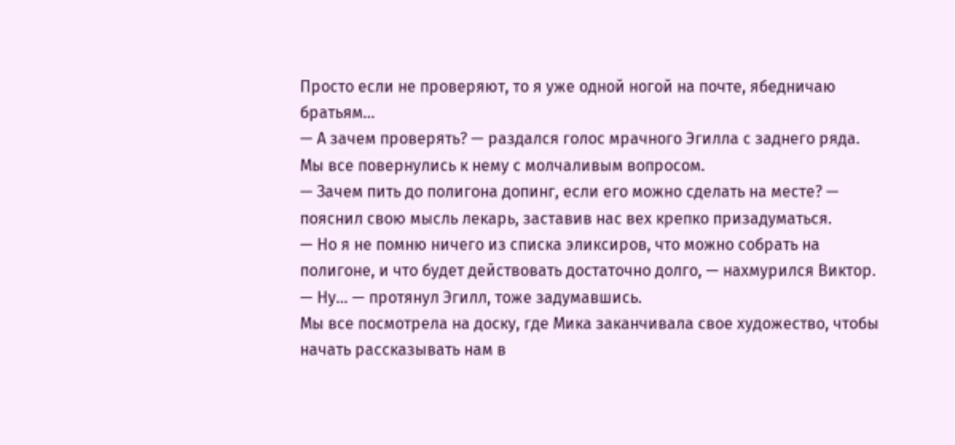Просто если не проверяют, то я уже одной ногой на почте, ябедничаю братьям…
— А зачем проверять? — раздался голос мрачного Эгилла с заднего ряда.
Мы все повернулись к нему с молчаливым вопросом.
— Зачем пить до полигона допинг, если его можно сделать на месте? — пояснил свою мысль лекарь, заставив нас вех крепко призадуматься.
— Но я не помню ничего из списка эликсиров, что можно собрать на полигоне, и что будет действовать достаточно долго, — нахмурился Виктор.
— Ну… — протянул Эгилл, тоже задумавшись.
Мы все посмотрела на доску, где Мика заканчивала свое художество, чтобы начать рассказывать нам в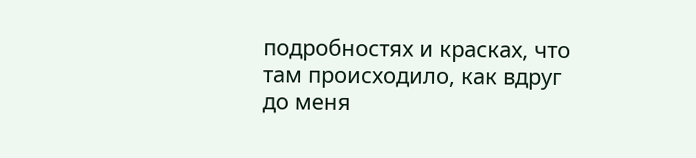подробностях и красках, что там происходило, как вдруг до меня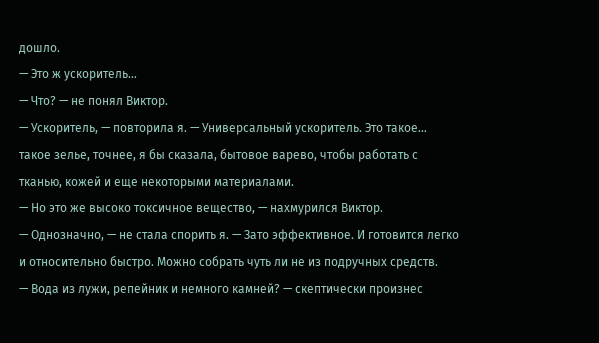дошло.
— Это ж ускоритель…
— Что? — не понял Виктор.
— Ускоритель, — повторила я. — Универсальный ускоритель. Это такое… такое зелье, точнее, я бы сказала, бытовое варево, чтобы работать с тканью, кожей и еще некоторыми материалами.
— Но это же высоко токсичное вещество, — нахмурился Виктор.
— Однозначно, — не стала спорить я. — Зато эффективное. И готовится легко и относительно быстро. Можно собрать чуть ли не из подручных средств.
— Вода из лужи, репейник и немного камней? — скептически произнес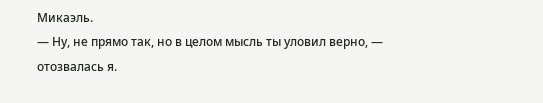Микаэль.
— Ну, не прямо так, но в целом мысль ты уловил верно, — отозвалась я.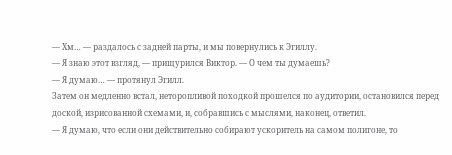— Хм… — раздалось с задней парты, и мы повернулись к Эгиллу.
— Я знаю этот взгляд, — прищурился Виктор. — О чем ты думаешь?
— Я думаю… — протянул Эгилл.
Затем он медленно встал, неторопливой походкой прошелся по аудитории, остановился перед доской, изрисованной схемами, и, собравшись с мыслями, наконец, ответил.
— Я думаю, что если они действительно собирают ускоритель на самом полигоне, то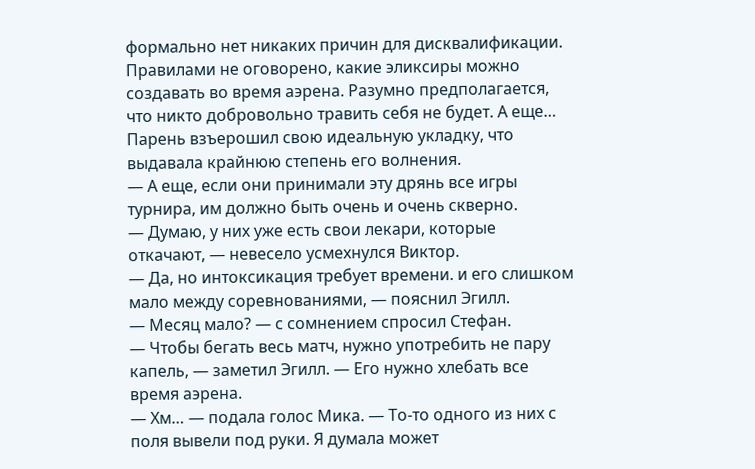формально нет никаких причин для дисквалификации. Правилами не оговорено, какие эликсиры можно создавать во время аэрена. Разумно предполагается, что никто добровольно травить себя не будет. А еще…
Парень взъерошил свою идеальную укладку, что выдавала крайнюю степень его волнения.
— А еще, если они принимали эту дрянь все игры турнира, им должно быть очень и очень скверно.
— Думаю, у них уже есть свои лекари, которые откачают, — невесело усмехнулся Виктор.
— Да, но интоксикация требует времени. и его слишком мало между соревнованиями, — пояснил Эгилл.
— Месяц мало? — с сомнением спросил Стефан.
— Чтобы бегать весь матч, нужно употребить не пару капель, — заметил Эгилл. — Его нужно хлебать все время аэрена.
— Хм… — подала голос Мика. — То-то одного из них с поля вывели под руки. Я думала может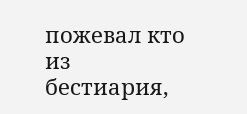пожевал кто из бестиария,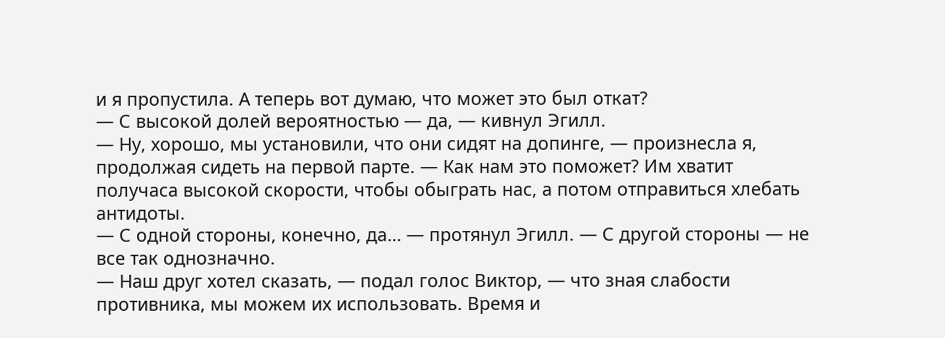и я пропустила. А теперь вот думаю, что может это был откат?
— С высокой долей вероятностью — да, — кивнул Эгилл.
— Ну, хорошо, мы установили, что они сидят на допинге, — произнесла я, продолжая сидеть на первой парте. — Как нам это поможет? Им хватит получаса высокой скорости, чтобы обыграть нас, а потом отправиться хлебать антидоты.
— С одной стороны, конечно, да… — протянул Эгилл. — С другой стороны — не все так однозначно.
— Наш друг хотел сказать, — подал голос Виктор, — что зная слабости противника, мы можем их использовать. Время и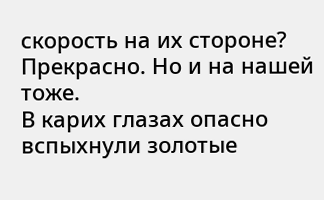скорость на их стороне? Прекрасно. Но и на нашей тоже.
В карих глазах опасно вспыхнули золотые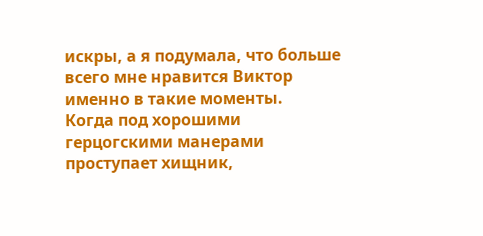искры, а я подумала, что больше всего мне нравится Виктор именно в такие моменты.
Когда под хорошими герцогскими манерами проступает хищник,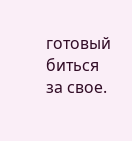готовый биться за свое.